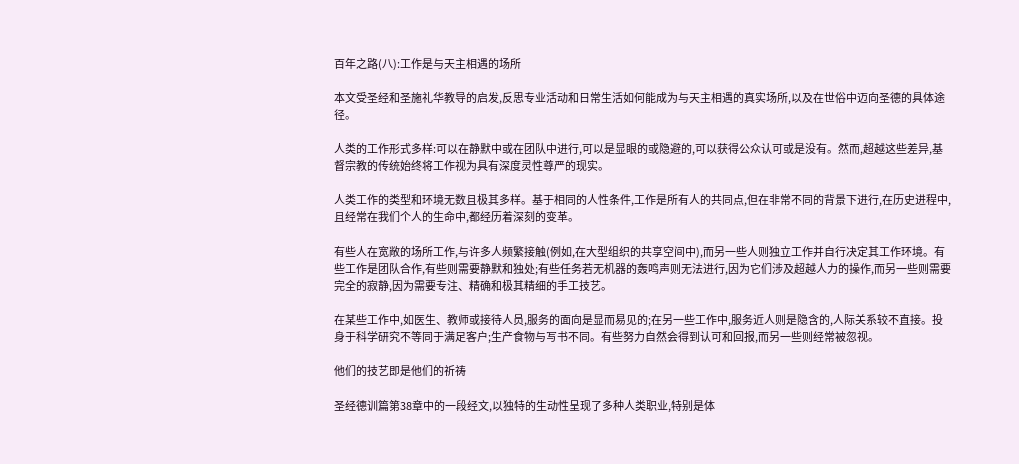百年之路(八):工作是与天主相遇的场所

本文受圣经和圣施礼华教导的启发,反思专业活动和日常生活如何能成为与天主相遇的真实场所,以及在世俗中迈向圣德的具体途径。

人类的工作形式多样:可以在静默中或在团队中进行,可以是显眼的或隐避的,可以获得公众认可或是没有。然而,超越这些差异,基督宗教的传统始终将工作视为具有深度灵性尊严的现实。

人类工作的类型和环境无数且极其多样。基于相同的人性条件,工作是所有人的共同点,但在非常不同的背景下进行,在历史进程中,且经常在我们个人的生命中,都经历着深刻的变革。

有些人在宽敞的场所工作,与许多人频繁接触(例如,在大型组织的共享空间中),而另一些人则独立工作并自行决定其工作环境。有些工作是团队合作,有些则需要静默和独处;有些任务若无机器的轰鸣声则无法进行,因为它们涉及超越人力的操作,而另一些则需要完全的寂静,因为需要专注、精确和极其精细的手工技艺。

在某些工作中,如医生、教师或接待人员,服务的面向是显而易见的;在另一些工作中,服务近人则是隐含的,人际关系较不直接。投身于科学研究不等同于满足客户;生产食物与写书不同。有些努力自然会得到认可和回报,而另一些则经常被忽视。

他们的技艺即是他们的祈祷

圣经德训篇第38章中的一段经文,以独特的生动性呈现了多种人类职业,特别是体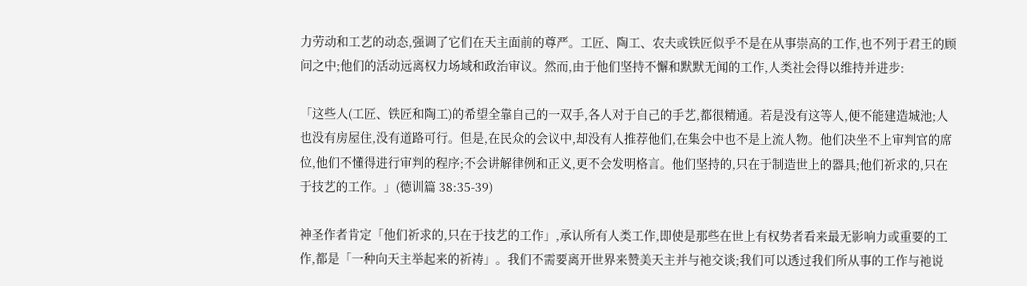力劳动和工艺的动态,强调了它们在天主面前的尊严。工匠、陶工、农夫或铁匠似乎不是在从事崇高的工作,也不列于君王的顾问之中;他们的活动远离权力场域和政治审议。然而,由于他们坚持不懈和默默无闻的工作,人类社会得以维持并进步:

「这些人(工匠、铁匠和陶工)的希望全靠自己的一双手,各人对于自己的手艺,都很精通。若是没有这等人,便不能建造城池;人也没有房屋住,没有道路可行。但是,在民众的会议中,却没有人推荐他们,在集会中也不是上流人物。他们决坐不上审判官的席位,他们不懂得进行审判的程序;不会讲解律例和正义,更不会发明格言。他们坚持的,只在于制造世上的器具;他们祈求的,只在于技艺的工作。」(德训篇 38:35-39)

神圣作者肯定「他们祈求的,只在于技艺的工作」,承认所有人类工作,即使是那些在世上有权势者看来最无影响力或重要的工作,都是「一种向天主举起来的祈祷」。我们不需要离开世界来赞美天主并与祂交谈;我们可以透过我们所从事的工作与祂说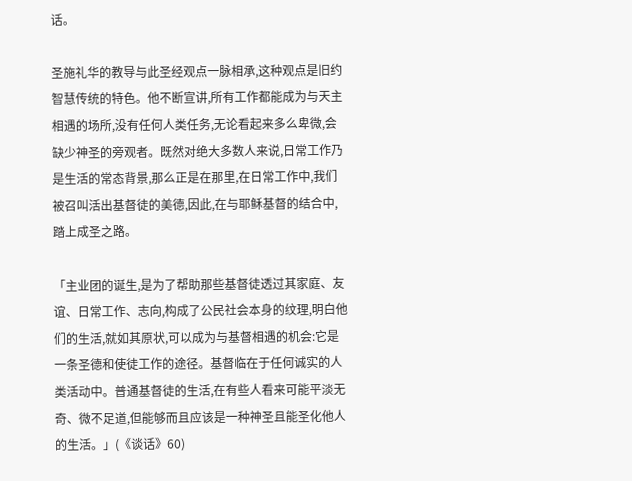话。

圣施礼华的教导与此圣经观点一脉相承,这种观点是旧约智慧传统的特色。他不断宣讲,所有工作都能成为与天主相遇的场所,没有任何人类任务,无论看起来多么卑微,会缺少神圣的旁观者。既然对绝大多数人来说,日常工作乃是生活的常态背景,那么正是在那里,在日常工作中,我们被召叫活出基督徒的美德,因此,在与耶稣基督的结合中,踏上成圣之路。

「主业团的诞生,是为了帮助那些基督徒透过其家庭、友谊、日常工作、志向,构成了公民社会本身的纹理,明白他们的生活,就如其原状,可以成为与基督相遇的机会:它是一条圣德和使徒工作的途径。基督临在于任何诚实的人类活动中。普通基督徒的生活,在有些人看来可能平淡无奇、微不足道,但能够而且应该是一种神圣且能圣化他人的生活。」(《谈话》60)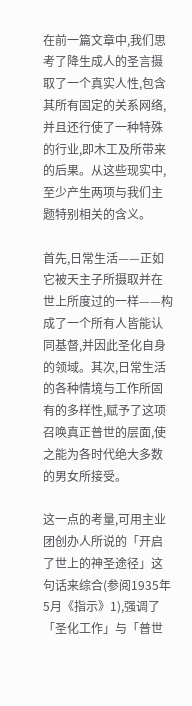在前一篇文章中,我们思考了降生成人的圣言摄取了一个真实人性,包含其所有固定的关系网络,并且还行使了一种特殊的行业,即木工及所带来的后果。从这些现实中,至少产生两项与我们主题特别相关的含义。

首先,日常生活——正如它被天主子所摄取并在世上所度过的一样——构成了一个所有人皆能认同基督,并因此圣化自身的领域。其次,日常生活的各种情境与工作所固有的多样性,赋予了这项召唤真正普世的层面,使之能为各时代绝大多数的男女所接受。

这一点的考量,可用主业团创办人所说的「开启了世上的神圣途径」这句话来综合(参阅1935年5月《指示》1),强调了「圣化工作」与「普世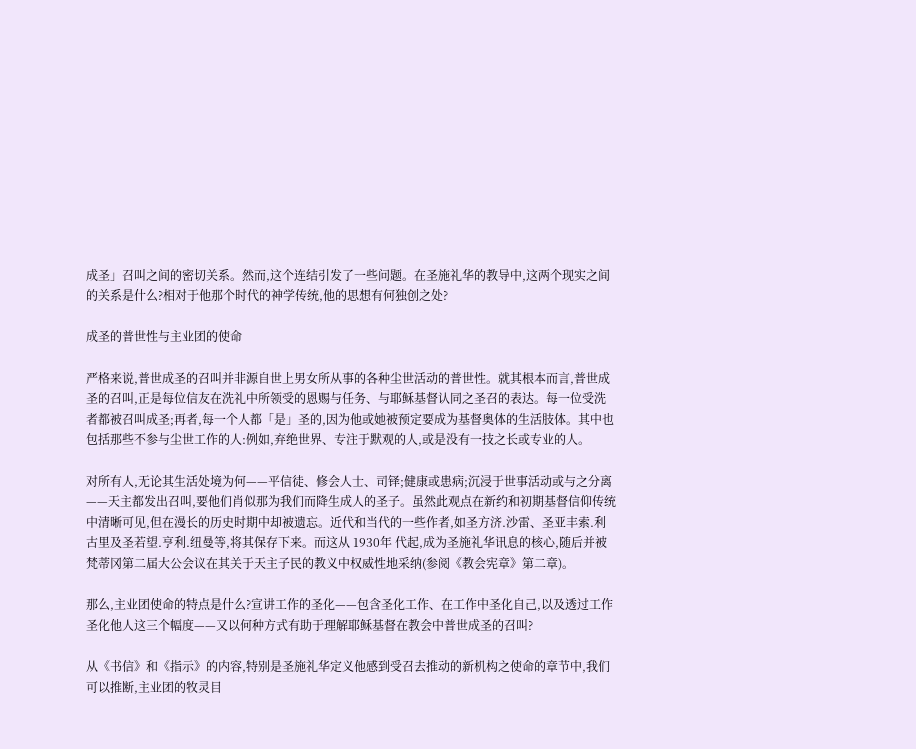成圣」召叫之间的密切关系。然而,这个连结引发了一些问题。在圣施礼华的教导中,这两个现实之间的关系是什么?相对于他那个时代的神学传统,他的思想有何独创之处?

成圣的普世性与主业团的使命

严格来说,普世成圣的召叫并非源自世上男女所从事的各种尘世活动的普世性。就其根本而言,普世成圣的召叫,正是每位信友在洗礼中所领受的恩赐与任务、与耶稣基督认同之圣召的表达。每一位受洗者都被召叫成圣;再者,每一个人都「是」圣的,因为他或她被预定要成为基督奥体的生活肢体。其中也包括那些不参与尘世工作的人:例如,弃绝世界、专注于默观的人,或是没有一技之长或专业的人。

对所有人,无论其生活处境为何——平信徒、修会人士、司铎;健康或患病;沉浸于世事活动或与之分离——天主都发出召叫,要他们肖似那为我们而降生成人的圣子。虽然此观点在新约和初期基督信仰传统中清晰可见,但在漫长的历史时期中却被遗忘。近代和当代的一些作者,如圣方济.沙雷、圣亚丰索.利古里及圣若望.亨利.纽曼等,将其保存下来。而这从 1930年 代起,成为圣施礼华讯息的核心,随后并被梵蒂冈第二届大公会议在其关于天主子民的教义中权威性地采纳(参阅《教会宪章》第二章)。

那么,主业团使命的特点是什么?宣讲工作的圣化——包含圣化工作、在工作中圣化自己,以及透过工作圣化他人这三个幅度——又以何种方式有助于理解耶稣基督在教会中普世成圣的召叫?

从《书信》和《指示》的内容,特别是圣施礼华定义他感到受召去推动的新机构之使命的章节中,我们可以推断,主业团的牧灵目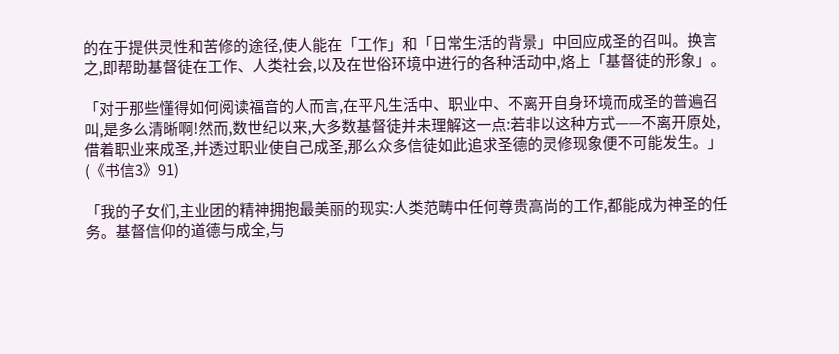的在于提供灵性和苦修的途径,使人能在「工作」和「日常生活的背景」中回应成圣的召叫。换言之,即帮助基督徒在工作、人类社会,以及在世俗环境中进行的各种活动中,烙上「基督徒的形象」。

「对于那些懂得如何阅读福音的人而言,在平凡生活中、职业中、不离开自身环境而成圣的普遍召叫,是多么清晰啊!然而,数世纪以来,大多数基督徒并未理解这一点:若非以这种方式——不离开原处,借着职业来成圣,并透过职业使自己成圣,那么众多信徒如此追求圣德的灵修现象便不可能发生。」(《书信3》91)

「我的子女们,主业团的精神拥抱最美丽的现实:人类范畴中任何尊贵高尚的工作,都能成为神圣的任务。基督信仰的道德与成全,与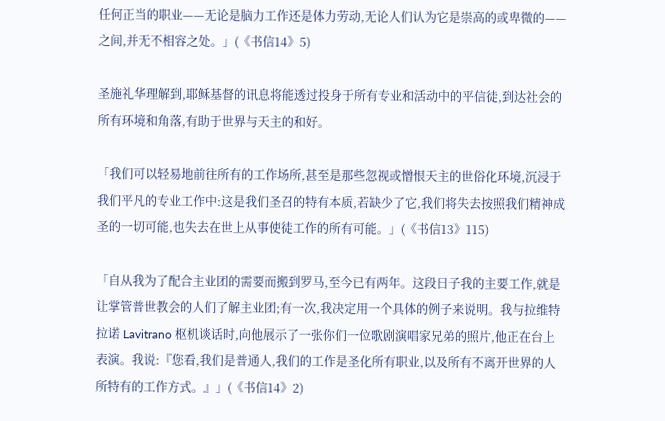任何正当的职业——无论是脑力工作还是体力劳动,无论人们认为它是崇高的或卑微的——之间,并无不相容之处。」(《书信14》5)

圣施礼华理解到,耶稣基督的讯息将能透过投身于所有专业和活动中的平信徒,到达社会的所有环境和角落,有助于世界与天主的和好。

「我们可以轻易地前往所有的工作场所,甚至是那些忽视或憎恨天主的世俗化环境,沉浸于我们平凡的专业工作中:这是我们圣召的特有本质,若缺少了它,我们将失去按照我们精神成圣的一切可能,也失去在世上从事使徒工作的所有可能。」(《书信13》115)

「自从我为了配合主业团的需要而搬到罗马,至今已有两年。这段日子我的主要工作,就是让掌管普世教会的人们了解主业团;有一次,我决定用一个具体的例子来说明。我与拉维特拉诺 Lavitrano 枢机谈话时,向他展示了一张你们一位歌剧演唱家兄弟的照片,他正在台上表演。我说:『您看,我们是普通人,我们的工作是圣化所有职业,以及所有不离开世界的人所特有的工作方式。』」(《书信14》2)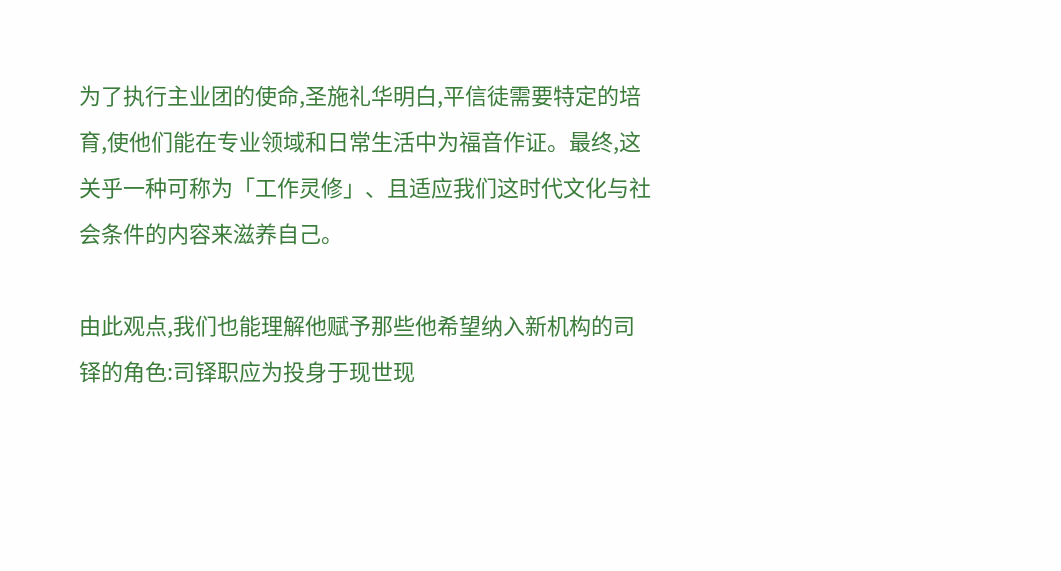为了执行主业团的使命,圣施礼华明白,平信徒需要特定的培育,使他们能在专业领域和日常生活中为福音作证。最终,这关乎一种可称为「工作灵修」、且适应我们这时代文化与社会条件的内容来滋养自己。

由此观点,我们也能理解他赋予那些他希望纳入新机构的司铎的角色:司铎职应为投身于现世现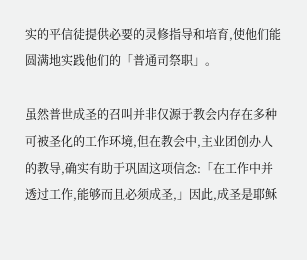实的平信徒提供必要的灵修指导和培育,使他们能圆满地实践他们的「普通司祭职」。

虽然普世成圣的召叫并非仅源于教会内存在多种可被圣化的工作环境,但在教会中,主业团创办人的教导,确实有助于巩固这项信念:「在工作中并透过工作,能够而且必须成圣,」因此,成圣是耶稣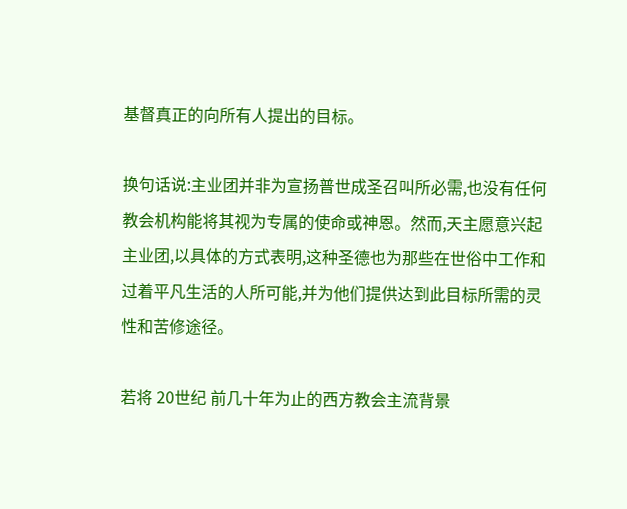基督真正的向所有人提出的目标。

换句话说:主业团并非为宣扬普世成圣召叫所必需,也没有任何教会机构能将其视为专属的使命或神恩。然而,天主愿意兴起主业团,以具体的方式表明,这种圣德也为那些在世俗中工作和过着平凡生活的人所可能,并为他们提供达到此目标所需的灵性和苦修途径。

若将 20世纪 前几十年为止的西方教会主流背景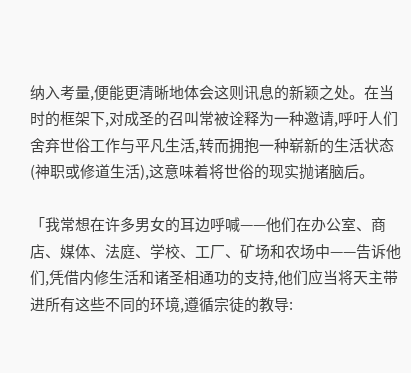纳入考量,便能更清晰地体会这则讯息的新颖之处。在当时的框架下,对成圣的召叫常被诠释为一种邀请,呼吁人们舍弃世俗工作与平凡生活,转而拥抱一种崭新的生活状态(神职或修道生活),这意味着将世俗的现实抛诸脑后。

「我常想在许多男女的耳边呼喊——他们在办公室、商店、媒体、法庭、学校、工厂、矿场和农场中——告诉他们,凭借内修生活和诸圣相通功的支持,他们应当将天主带进所有这些不同的环境,遵循宗徒的教导: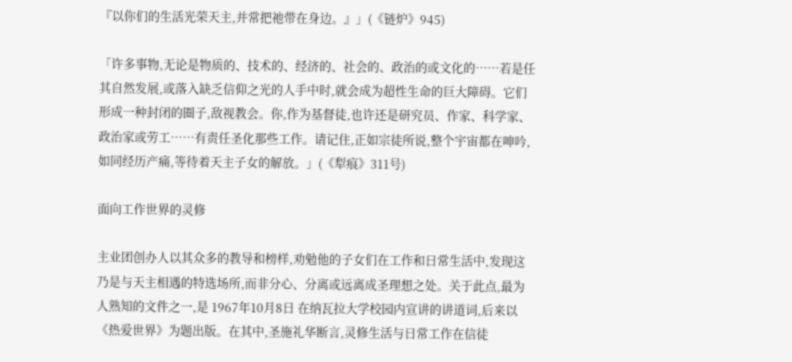『以你们的生活光荣天主,并常把祂带在身边。』」(《链炉》945)

「许多事物,无论是物质的、技术的、经济的、社会的、政治的或文化的……若是任其自然发展,或落入缺乏信仰之光的人手中时,就会成为超性生命的巨大障碍。它们形成一种封闭的圈子,敌视教会。你,作为基督徒,也许还是研究员、作家、科学家、政治家或劳工……有责任圣化那些工作。请记住,正如宗徒所说,整个宇宙都在呻吟,如同经历产痛,等待着天主子女的解放。」(《犁痕》311号)

面向工作世界的灵修

主业团创办人以其众多的教导和榜样,劝勉他的子女们在工作和日常生活中,发现这乃是与天主相遇的特选场所,而非分心、分离或远离成圣理想之处。关于此点,最为人熟知的文件之一,是 1967年10月8日 在纳瓦拉大学校园内宣讲的讲道词,后来以《热爱世界》为题出版。在其中,圣施礼华断言,灵修生活与日常工作在信徒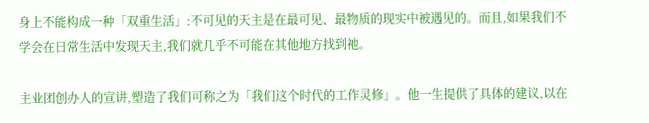身上不能构成一种「双重生活」:不可见的天主是在最可见、最物质的现实中被遇见的。而且,如果我们不学会在日常生活中发现天主,我们就几乎不可能在其他地方找到祂。

主业团创办人的宣讲,塑造了我们可称之为「我们这个时代的工作灵修」。他一生提供了具体的建议,以在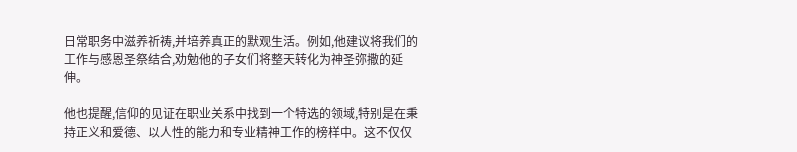日常职务中滋养祈祷,并培养真正的默观生活。例如,他建议将我们的工作与感恩圣祭结合,劝勉他的子女们将整天转化为神圣弥撒的延伸。

他也提醒,信仰的见证在职业关系中找到一个特选的领域,特别是在秉持正义和爱德、以人性的能力和专业精神工作的榜样中。这不仅仅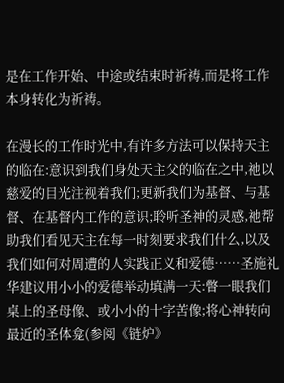是在工作开始、中途或结束时祈祷,而是将工作本身转化为祈祷。

在漫长的工作时光中,有许多方法可以保持天主的临在:意识到我们身处天主父的临在之中,祂以慈爱的目光注视着我们;更新我们为基督、与基督、在基督内工作的意识;聆听圣神的灵感,祂帮助我们看见天主在每一时刻要求我们什么,以及我们如何对周遭的人实践正义和爱德……圣施礼华建议用小小的爱德举动填满一天:瞥一眼我们桌上的圣母像、或小小的十字苦像;将心神转向最近的圣体龛(参阅《链炉》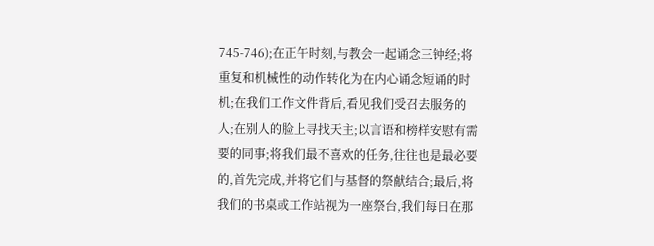745-746);在正午时刻,与教会一起诵念三钟经;将重复和机械性的动作转化为在内心诵念短诵的时机;在我们工作文件背后,看见我们受召去服务的人;在别人的脸上寻找天主;以言语和榜样安慰有需要的同事;将我们最不喜欢的任务,往往也是最必要的,首先完成,并将它们与基督的祭献结合;最后,将我们的书桌或工作站视为一座祭台,我们每日在那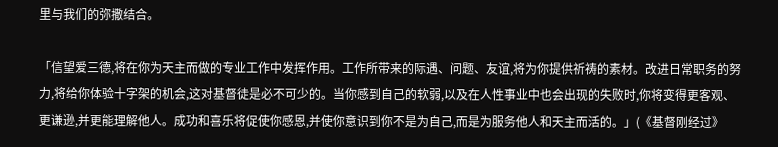里与我们的弥撒结合。

「信望爱三德,将在你为天主而做的专业工作中发挥作用。工作所带来的际遇、问题、友谊,将为你提供祈祷的素材。改进日常职务的努力,将给你体验十字架的机会,这对基督徒是必不可少的。当你感到自己的软弱,以及在人性事业中也会出现的失败时,你将变得更客观、更谦逊,并更能理解他人。成功和喜乐将促使你感恩,并使你意识到你不是为自己,而是为服务他人和天主而活的。」(《基督刚经过》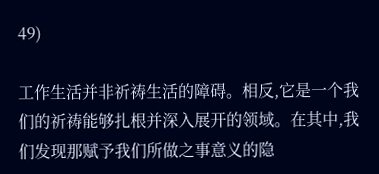49)

工作生活并非祈祷生活的障碍。相反,它是一个我们的祈祷能够扎根并深入展开的领域。在其中,我们发现那赋予我们所做之事意义的隐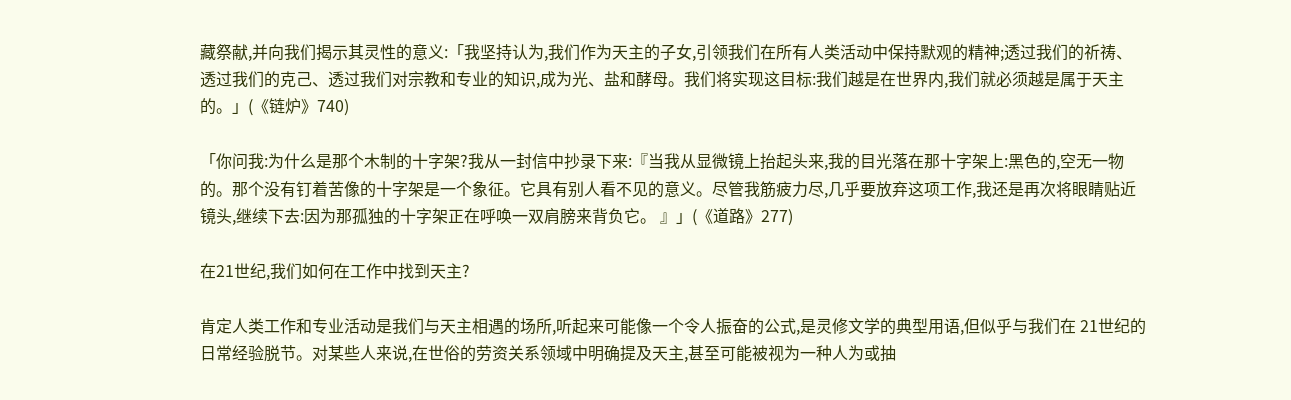藏祭献,并向我们揭示其灵性的意义:「我坚持认为,我们作为天主的子女,引领我们在所有人类活动中保持默观的精神;透过我们的祈祷、透过我们的克己、透过我们对宗教和专业的知识,成为光、盐和酵母。我们将实现这目标:我们越是在世界内,我们就必须越是属于天主的。」(《链炉》740)

「你问我:为什么是那个木制的十字架?我从一封信中抄录下来:『当我从显微镜上抬起头来,我的目光落在那十字架上:黑色的,空无一物的。那个没有钉着苦像的十字架是一个象征。它具有别人看不见的意义。尽管我筋疲力尽,几乎要放弃这项工作,我还是再次将眼睛贴近镜头,继续下去:因为那孤独的十字架正在呼唤一双肩膀来背负它。 』」(《道路》277)

在21世纪,我们如何在工作中找到天主?

肯定人类工作和专业活动是我们与天主相遇的场所,听起来可能像一个令人振奋的公式,是灵修文学的典型用语,但似乎与我们在 21世纪的日常经验脱节。对某些人来说,在世俗的劳资关系领域中明确提及天主,甚至可能被视为一种人为或抽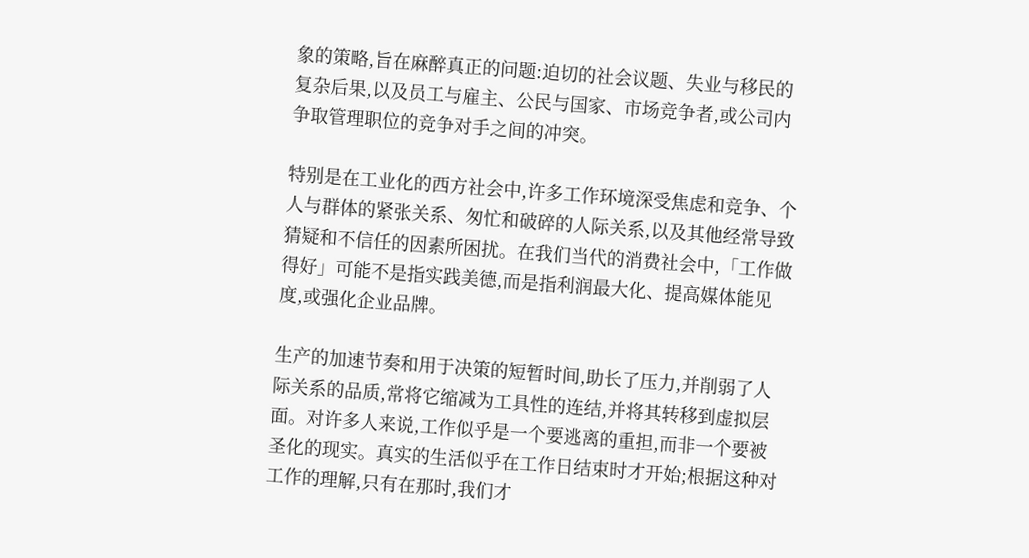象的策略,旨在麻醉真正的问题:迫切的社会议题、失业与移民的复杂后果,以及员工与雇主、公民与国家、市场竞争者,或公司内争取管理职位的竞争对手之间的冲突。

特别是在工业化的西方社会中,许多工作环境深受焦虑和竞争、个人与群体的紧张关系、匆忙和破碎的人际关系,以及其他经常导致猜疑和不信任的因素所困扰。在我们当代的消费社会中,「工作做得好」可能不是指实践美德,而是指利润最大化、提高媒体能见度,或强化企业品牌。

生产的加速节奏和用于决策的短暂时间,助长了压力,并削弱了人际关系的品质,常将它缩减为工具性的连结,并将其转移到虚拟层面。对许多人来说,工作似乎是一个要逃离的重担,而非一个要被圣化的现实。真实的生活似乎在工作日结束时才开始;根据这种对工作的理解,只有在那时,我们才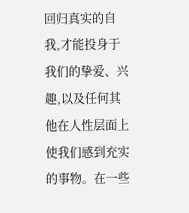回归真实的自我,才能投身于我们的挚爱、兴趣,以及任何其他在人性层面上使我们感到充实的事物。在一些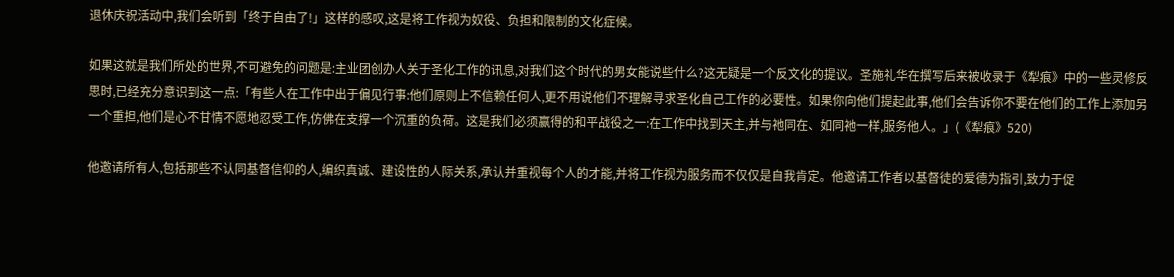退休庆祝活动中,我们会听到「终于自由了!」这样的感叹,这是将工作视为奴役、负担和限制的文化症候。

如果这就是我们所处的世界,不可避免的问题是:主业团创办人关于圣化工作的讯息,对我们这个时代的男女能说些什么?这无疑是一个反文化的提议。圣施礼华在撰写后来被收录于《犁痕》中的一些灵修反思时,已经充分意识到这一点:「有些人在工作中出于偏见行事:他们原则上不信赖任何人,更不用说他们不理解寻求圣化自己工作的必要性。如果你向他们提起此事,他们会告诉你不要在他们的工作上添加另一个重担,他们是心不甘情不愿地忍受工作,仿佛在支撑一个沉重的负荷。这是我们必须赢得的和平战役之一:在工作中找到天主,并与祂同在、如同祂一样,服务他人。」(《犁痕》520)

他邀请所有人,包括那些不认同基督信仰的人,编织真诚、建设性的人际关系,承认并重视每个人的才能,并将工作视为服务而不仅仅是自我肯定。他邀请工作者以基督徒的爱德为指引,致力于促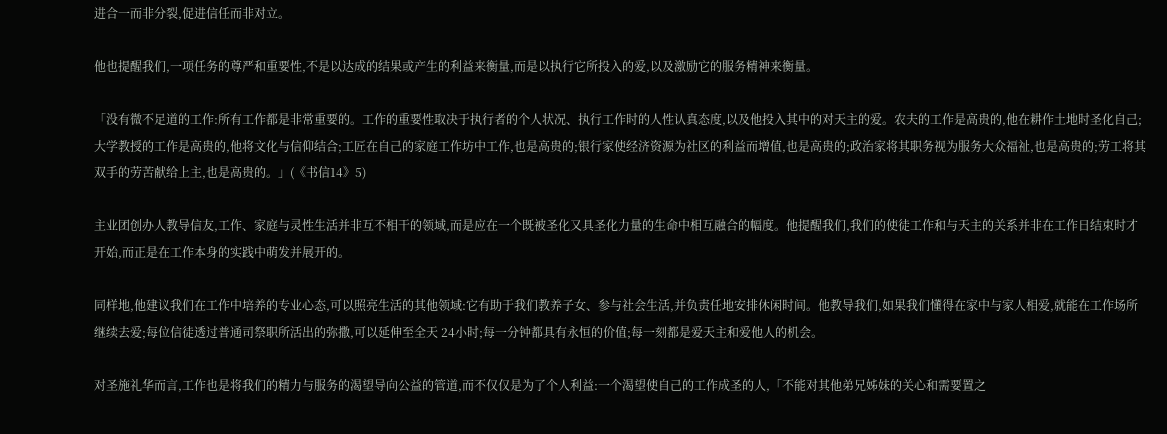进合一而非分裂,促进信任而非对立。

他也提醒我们,一项任务的尊严和重要性,不是以达成的结果或产生的利益来衡量,而是以执行它所投入的爱,以及激励它的服务精神来衡量。

「没有微不足道的工作:所有工作都是非常重要的。工作的重要性取决于执行者的个人状况、执行工作时的人性认真态度,以及他投入其中的对天主的爱。农夫的工作是高贵的,他在耕作土地时圣化自己;大学教授的工作是高贵的,他将文化与信仰结合;工匠在自己的家庭工作坊中工作,也是高贵的;银行家使经济资源为社区的利益而增值,也是高贵的;政治家将其职务视为服务大众福祉,也是高贵的;劳工将其双手的劳苦献给上主,也是高贵的。」(《书信14》5)

主业团创办人教导信友,工作、家庭与灵性生活并非互不相干的领域,而是应在一个既被圣化又具圣化力量的生命中相互融合的幅度。他提醒我们,我们的使徒工作和与天主的关系并非在工作日结束时才开始,而正是在工作本身的实践中萌发并展开的。

同样地,他建议我们在工作中培养的专业心态,可以照亮生活的其他领域:它有助于我们教养子女、参与社会生活,并负责任地安排休闲时间。他教导我们,如果我们懂得在家中与家人相爱,就能在工作场所继续去爱;每位信徒透过普通司祭职所活出的弥撒,可以延伸至全天 24小时;每一分钟都具有永恒的价值;每一刻都是爱天主和爱他人的机会。

对圣施礼华而言,工作也是将我们的精力与服务的渴望导向公益的管道,而不仅仅是为了个人利益:一个渴望使自己的工作成圣的人,「不能对其他弟兄姊妹的关心和需要置之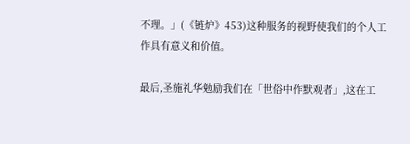不理。」(《链炉》453)这种服务的视野使我们的个人工作具有意义和价值。

最后,圣施礼华勉励我们在「世俗中作默观者」,这在工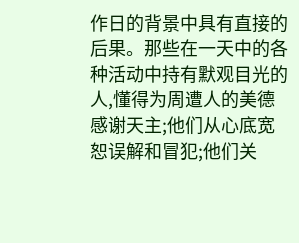作日的背景中具有直接的后果。那些在一天中的各种活动中持有默观目光的人,懂得为周遭人的美德感谢天主;他们从心底宽恕误解和冒犯;他们关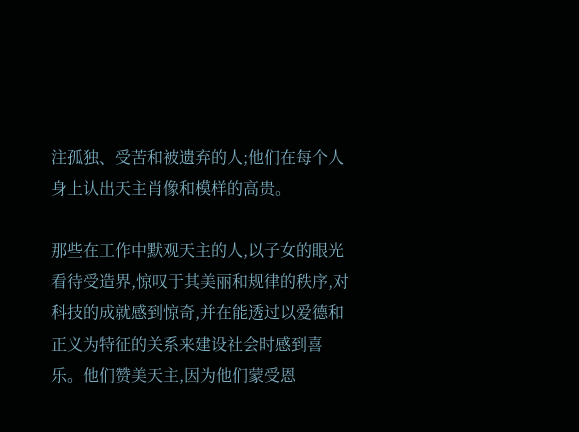注孤独、受苦和被遗弃的人;他们在每个人身上认出天主肖像和模样的高贵。

那些在工作中默观天主的人,以子女的眼光看待受造界,惊叹于其美丽和规律的秩序,对科技的成就感到惊奇,并在能透过以爱德和正义为特征的关系来建设社会时感到喜乐。他们赞美天主,因为他们蒙受恩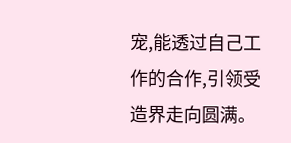宠,能透过自己工作的合作,引领受造界走向圆满。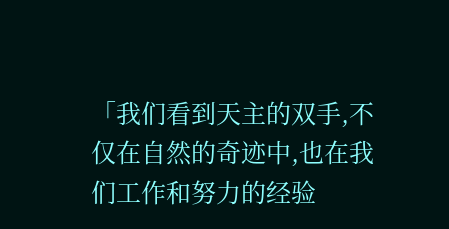「我们看到天主的双手,不仅在自然的奇迹中,也在我们工作和努力的经验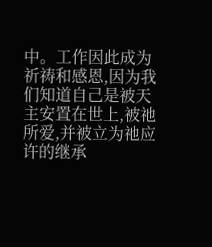中。工作因此成为祈祷和感恩,因为我们知道自己是被天主安置在世上,被祂所爱,并被立为祂应许的继承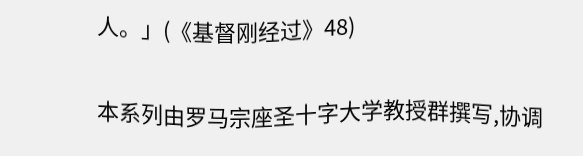人。」(《基督刚经过》48)


本系列由罗马宗座圣十字大学教授群撰写,协调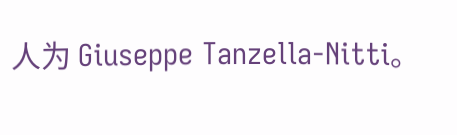人为 Giuseppe Tanzella-Nitti。